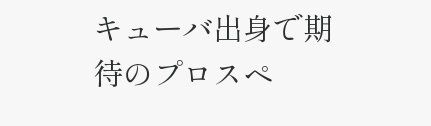キューバ出身で期待のプロスペ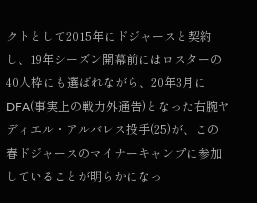クトとして2015年にドジャースと契約し、19年シーズン開幕前にはロスターの40人枠にも選ばれながら、20年3月にDFA(事実上の戦力外通告)となった右腕ヤディエル・アルバレス投手(25)が、この春ドジャースのマイナーキャンプに参加していることが明らかになっ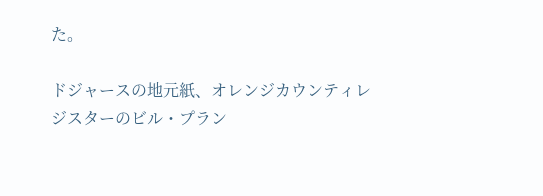た。

ドジャースの地元紙、オレンジカウンティレジスターのビル・プラン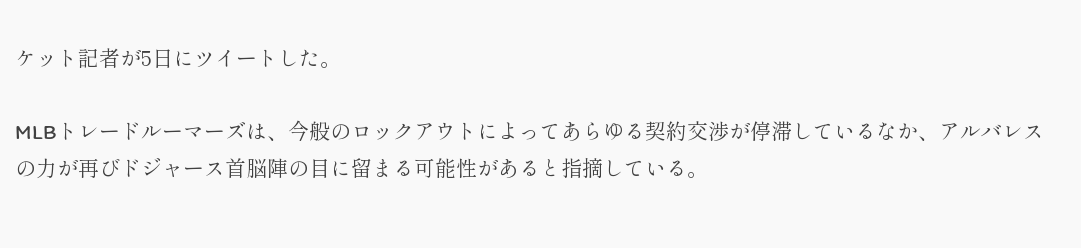ケット記者が5日にツイートした。

MLBトレードルーマーズは、今般のロックアウトによってあらゆる契約交渉が停滞しているなか、アルバレスの力が再びドジャース首脳陣の目に留まる可能性があると指摘している。